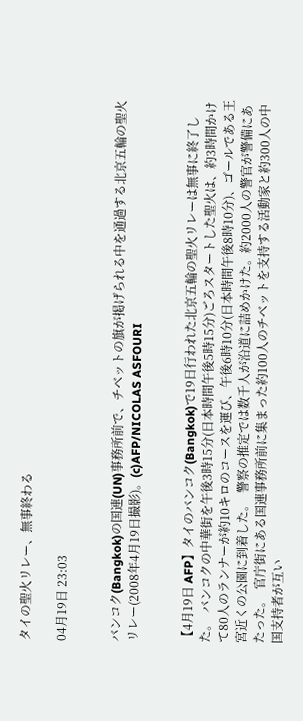タイの聖火リレー、無事終わる

04月19日 23:03


バンコク(Bangkok)の国連(UN)事務所前で、チベットの旗が掲げられる中を通過する北京五輪の聖火リレー(2008年4月19日撮影)。(c)AFP/NICOLAS ASFOURI


【4月19日 AFP】タイのバンコク(Bangkok)で19日行われた北京五輪の聖火リレーは無事に終了した。  バンコクの中華街を午後3時15分(日本時間午後5時15分)ごろスタートした聖火は、約3時間かけて80人のランナーが約10キロのコースを運び、午後6時10分(日本時間午後8時10分)、ゴールである王宮近くの公園に到着した。  警察の推定では数千人が沿道に詰めかけた。約2000人の警官が警備にあたった。  官庁街にある国連事務所前に集まった約100人のチベットを支持する活動家と約300人の中国支持者が互い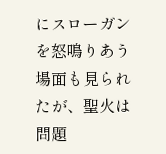にスローガンを怒鳴りあう場面も見られたが、聖火は問題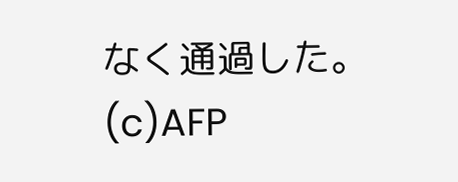なく通過した。(c)AFP